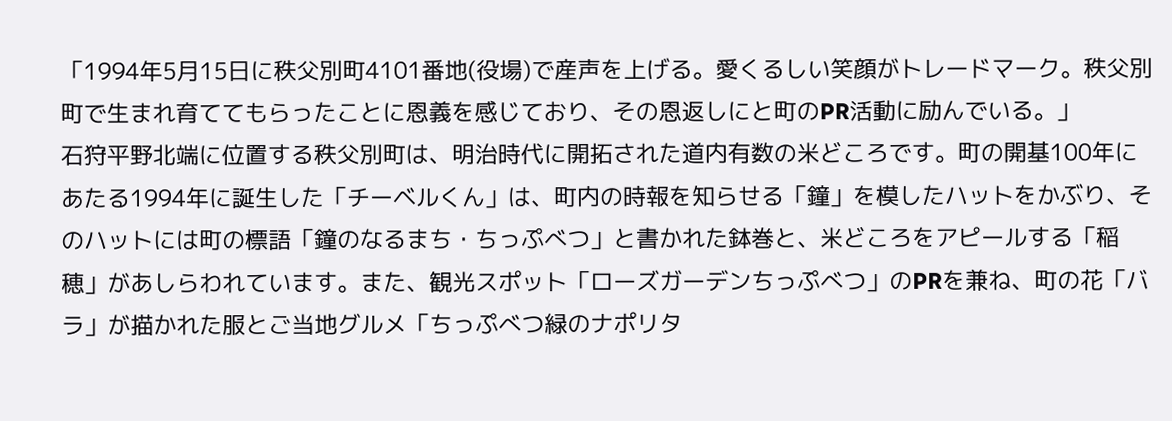「1994年5月15日に秩父別町4101番地(役場)で産声を上げる。愛くるしい笑顔がトレードマーク。秩父別町で生まれ育ててもらったことに恩義を感じており、その恩返しにと町のPR活動に励んでいる。」
石狩平野北端に位置する秩父別町は、明治時代に開拓された道内有数の米どころです。町の開基100年にあたる1994年に誕生した「チーベルくん」は、町内の時報を知らせる「鐘」を模したハットをかぶり、そのハットには町の標語「鐘のなるまち・ちっぷべつ」と書かれた鉢巻と、米どころをアピールする「稲穂」があしらわれています。また、観光スポット「ローズガーデンちっぷべつ」のPRを兼ね、町の花「バラ」が描かれた服とご当地グルメ「ちっぷべつ緑のナポリタ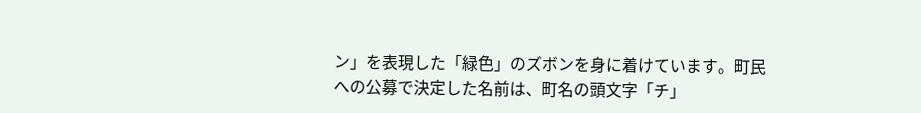ン」を表現した「緑色」のズボンを身に着けています。町民への公募で決定した名前は、町名の頭文字「チ」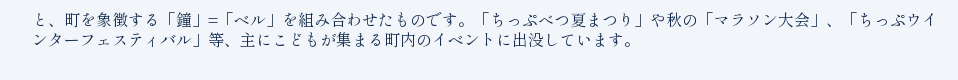と、町を象徴する「鐘」=「ベル」を組み合わせたものです。「ちっぷべつ夏まつり」や秋の「マラソン大会」、「ちっぷウインターフェスティバル」等、主にこどもが集まる町内のイベントに出没しています。